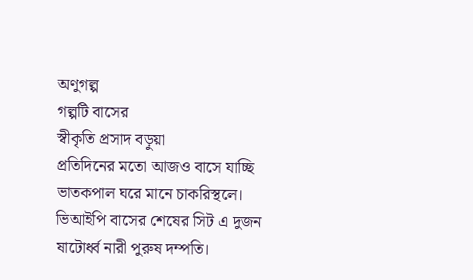অণুগল্প
গল্পটি বাসের
স্বীকৃতি প্রসাদ বড়ুয়া
প্রতিদিনের মতো আজও বাসে যাচ্ছি ভাতকপাল ঘরে মানে চাকরিস্থলে। ভিআইপি বাসের শেষের সিট এ দুজন ষাটোর্ধ্ব নারী পুরুষ দম্পতি।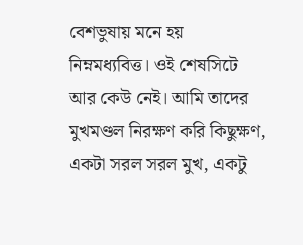বেশভুষায় মনে হয় নিম্নমধ্যবিত্ত। ওই শেষসিটে আর কেউ নেই। আমি তাদের মুখমণ্ডল নিরক্ষণ করি কিছুক্ষণ, একটা সরল সরল মুখ, একটু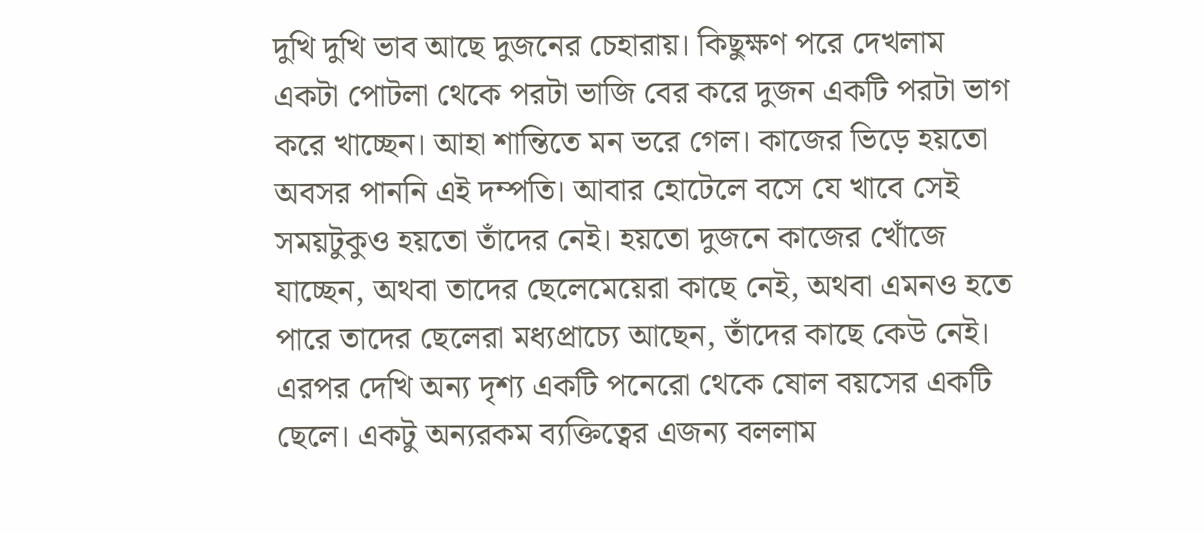দুখি দুখি ভাব আছে দুজনের চেহারায়। কিছুক্ষণ পরে দেখলাম একটা পোটলা থেকে পরটা ভাজি বের করে দুজন একটি পরটা ভাগ করে খাচ্ছেন। আহা শান্তিতে মন ভরে গেল। কাজের ভিড়ে হয়তো অবসর পাননি এই দম্পতি। আবার হোটেলে বসে যে খাবে সেই সময়টুকুও হয়তো তাঁদের নেই। হয়তো দুজনে কাজের খোঁজে যাচ্ছেন, অথবা তাদের ছেলেমেয়েরা কাছে নেই, অথবা এমনও হতে পারে তাদের ছেলেরা মধ্যপ্রাচ্যে আছেন, তাঁদের কাছে কেউ নেই। এরপর দেখি অন্য দৃশ্য একটি পনেরো থেকে ষোল বয়সের একটি ছেলে। একটু অন্যরকম ব্যক্তিত্বের এজন্য বললাম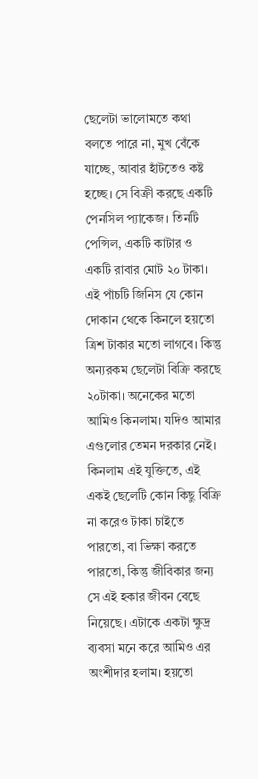ছেলেটা ভালোমতে কথা বলতে পারে না, মুখ বেঁকে যাচ্ছে, আবার হাঁটতেও কষ্ট হচ্ছে। সে বিক্রী করছে একটি পেনসিল প্যাকেজ। তিনটি পেন্সিল, একটি কাটার ও একটি রাবার মোট ২০ টাকা। এই পাঁচটি জিনিস যে কোন দোকান থেকে কিনলে হয়তো ত্রিশ টাকার মতো লাগবে। কিন্তু অন্যরকম ছেলেটা বিক্রি করছে ২০টাকা। অনেকের মতো আমিও কিনলাম। যদিও আমার এগুলোর তেমন দরকার নেই। কিনলাম এই যুক্তিতে, এই একই ছেলেটি কোন কিছু বিক্রি না করেও টাকা চাইতে পারতো, বা ভিক্ষা করতে পারতো, কিন্তু জীবিকার জন্য সে এই হকার জীবন বেছে নিয়েছে। এটাকে একটা ক্ষুদ্র ব্যবসা মনে করে আমিও এর অংশীদার হলাম। হয়তো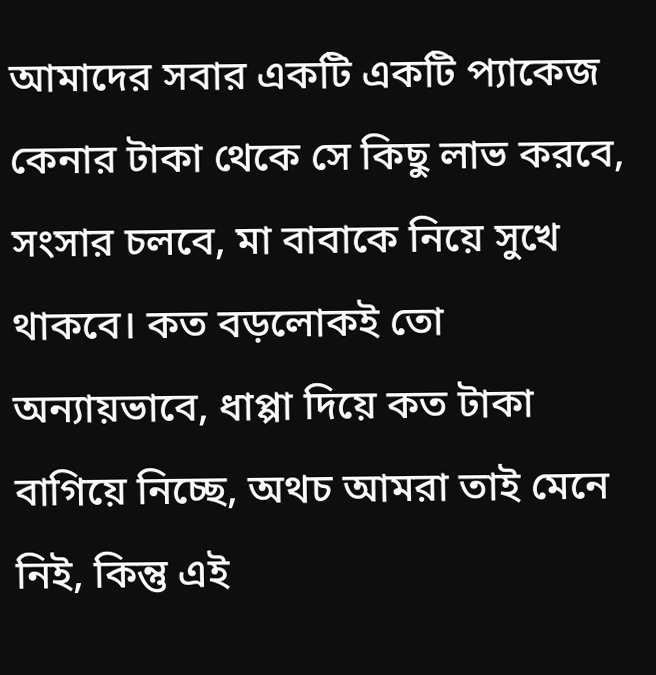আমাদের সবার একটি একটি প্যাকেজ কেনার টাকা থেকে সে কিছু লাভ করবে, সংসার চলবে, মা বাবাকে নিয়ে সুখে থাকবে। কত বড়লোকই তো অন্যায়ভাবে, ধাপ্পা দিয়ে কত টাকা বাগিয়ে নিচ্ছে, অথচ আমরা তাই মেনে নিই, কিন্তু এই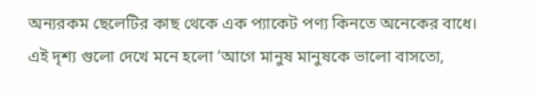অন্যরকম ছেলেটির কাছ থেকে এক প্যাকেট পণ্য কিনতে অনেকের বাধে। এই দৃশ্য গুলো দেখে মনে হলো ‘আগে মানুষ মানুষকে ভালো বাসতো,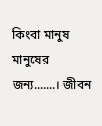কিংবা মানুষ মানুষের জন্য.......। জীবন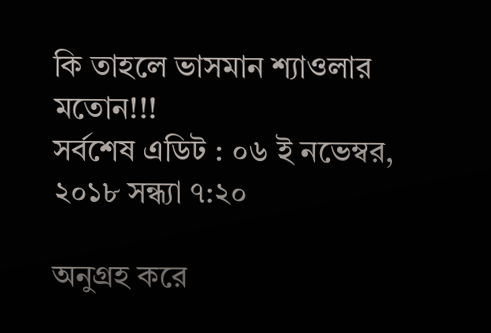কি তাহলে ভাসমান শ্যাওলার মতোন!!!
সর্বশেষ এডিট : ০৬ ই নভেম্বর, ২০১৮ সন্ধ্যা ৭:২০

অনুগ্রহ করে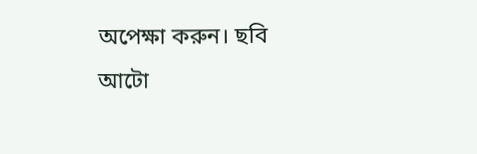অপেক্ষা করুন। ছবি আটো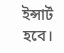ইন্সার্ট হবে।